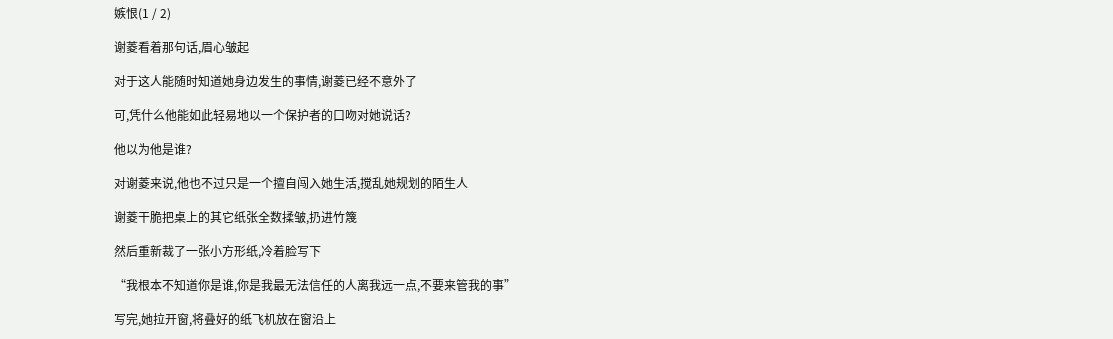嫉恨(1 / 2)

谢菱看着那句话,眉心皱起

对于这人能随时知道她身边发生的事情,谢菱已经不意外了

可,凭什么他能如此轻易地以一个保护者的口吻对她说话?

他以为他是谁?

对谢菱来说,他也不过只是一个擅自闯入她生活,搅乱她规划的陌生人

谢菱干脆把桌上的其它纸张全数揉皱,扔进竹篾

然后重新裁了一张小方形纸,冷着脸写下

“我根本不知道你是谁,你是我最无法信任的人离我远一点,不要来管我的事”

写完,她拉开窗,将叠好的纸飞机放在窗沿上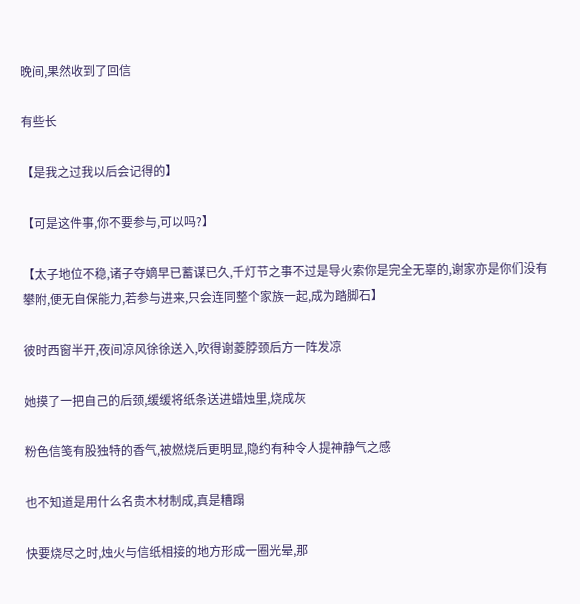晚间,果然收到了回信

有些长

【是我之过我以后会记得的】

【可是这件事,你不要参与,可以吗?】

【太子地位不稳,诸子夺嫡早已蓄谋已久,千灯节之事不过是导火索你是完全无辜的,谢家亦是你们没有攀附,便无自保能力,若参与进来,只会连同整个家族一起,成为踏脚石】

彼时西窗半开,夜间凉风徐徐送入,吹得谢菱脖颈后方一阵发凉

她摸了一把自己的后颈,缓缓将纸条送进蜡烛里,烧成灰

粉色信笺有股独特的香气,被燃烧后更明显,隐约有种令人提神静气之感

也不知道是用什么名贵木材制成,真是糟蹋

快要烧尽之时,烛火与信纸相接的地方形成一圈光晕,那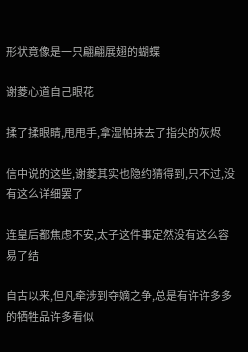形状竟像是一只翩翩展翅的蝴蝶

谢菱心道自己眼花

揉了揉眼睛,甩甩手,拿湿帕抹去了指尖的灰烬

信中说的这些,谢菱其实也隐约猜得到,只不过,没有这么详细罢了

连皇后都焦虑不安,太子这件事定然没有这么容易了结

自古以来,但凡牵涉到夺嫡之争,总是有许许多多的牺牲品许多看似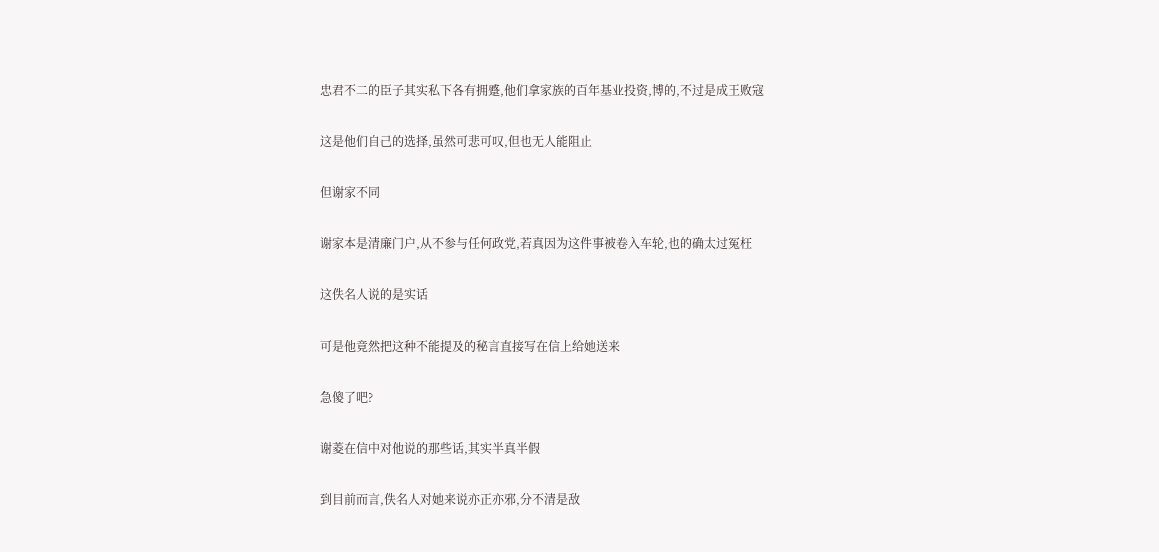忠君不二的臣子其实私下各有拥蹙,他们拿家族的百年基业投资,博的,不过是成王败寇

这是他们自己的选择,虽然可悲可叹,但也无人能阻止

但谢家不同

谢家本是清廉门户,从不参与任何政党,若真因为这件事被卷入车轮,也的确太过冤枉

这佚名人说的是实话

可是他竟然把这种不能提及的秘言直接写在信上给她送来

急傻了吧?

谢菱在信中对他说的那些话,其实半真半假

到目前而言,佚名人对她来说亦正亦邪,分不清是敌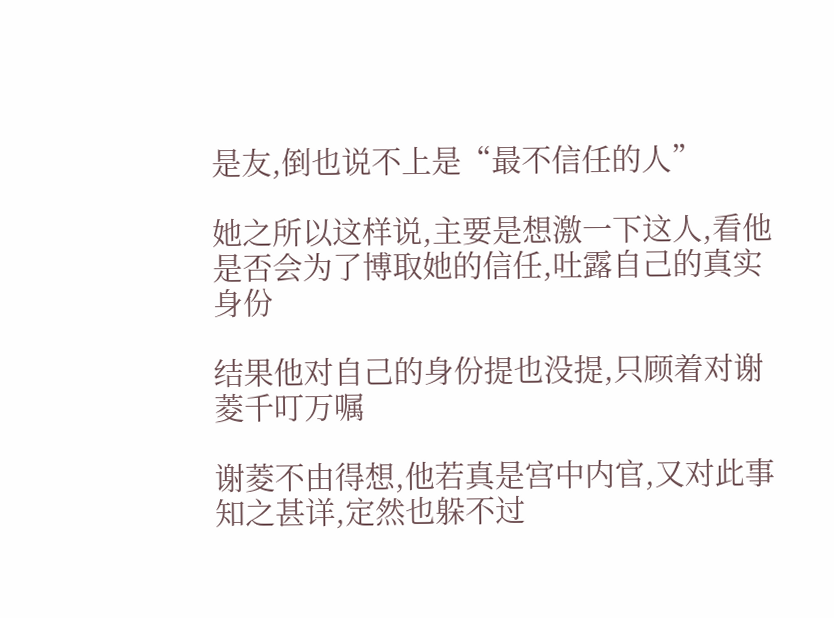是友,倒也说不上是“最不信任的人”

她之所以这样说,主要是想激一下这人,看他是否会为了博取她的信任,吐露自己的真实身份

结果他对自己的身份提也没提,只顾着对谢菱千叮万嘱

谢菱不由得想,他若真是宫中内官,又对此事知之甚详,定然也躲不过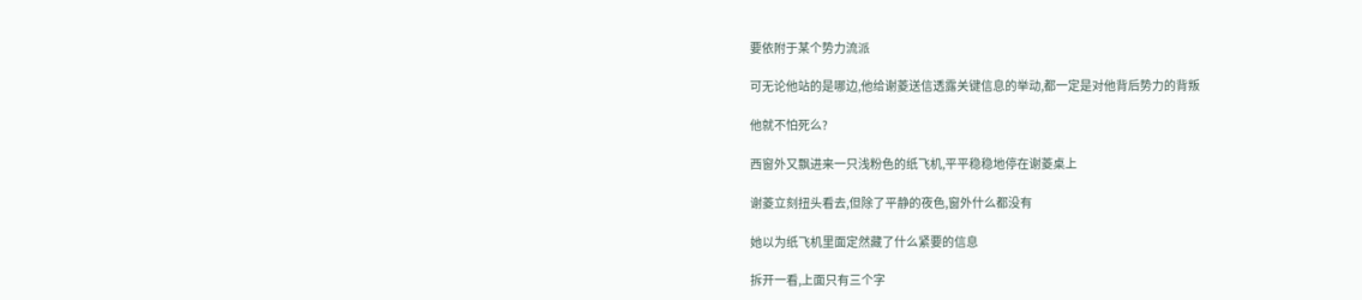要依附于某个势力流派

可无论他站的是哪边,他给谢菱送信透露关键信息的举动,都一定是对他背后势力的背叛

他就不怕死么?

西窗外又飘进来一只浅粉色的纸飞机,平平稳稳地停在谢菱桌上

谢菱立刻扭头看去,但除了平静的夜色,窗外什么都没有

她以为纸飞机里面定然藏了什么紧要的信息

拆开一看,上面只有三个字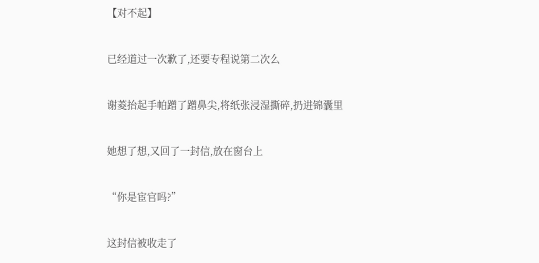【对不起】

已经道过一次歉了,还要专程说第二次么

谢菱抬起手帕蹭了蹭鼻尖,将纸张浸湿撕碎,扔进锦囊里

她想了想,又回了一封信,放在窗台上

“你是宦官吗?”

这封信被收走了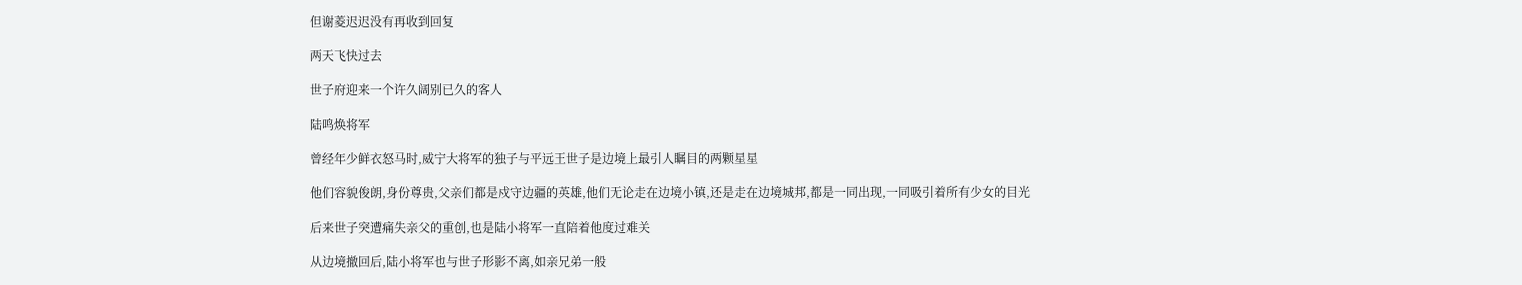但谢菱迟迟没有再收到回复

两天飞快过去

世子府迎来一个许久阔别已久的客人

陆鸣焕将军

曾经年少鲜衣怒马时,威宁大将军的独子与平远王世子是边境上最引人瞩目的两颗星星

他们容貌俊朗,身份尊贵,父亲们都是戍守边疆的英雄,他们无论走在边境小镇,还是走在边境城邦,都是一同出现,一同吸引着所有少女的目光

后来世子突遭痛失亲父的重创,也是陆小将军一直陪着他度过难关

从边境撤回后,陆小将军也与世子形影不离,如亲兄弟一般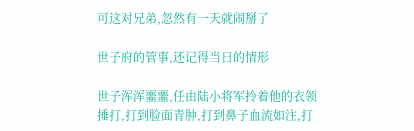可这对兄弟,忽然有一天就闹掰了

世子府的管事,还记得当日的情形

世子浑浑噩噩,任由陆小将军拎着他的衣领捶打,打到脸面青肿,打到鼻子血流如注,打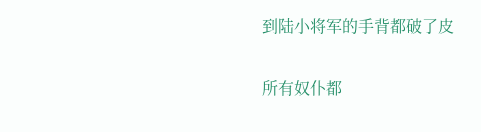到陆小将军的手背都破了皮

所有奴仆都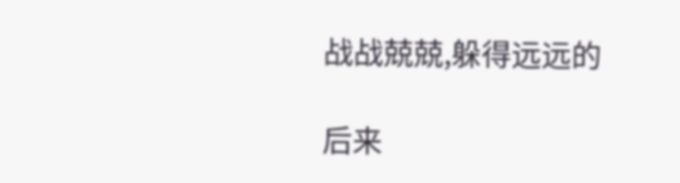战战兢兢,躲得远远的

后来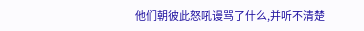他们朝彼此怒吼谩骂了什么,并听不清楚